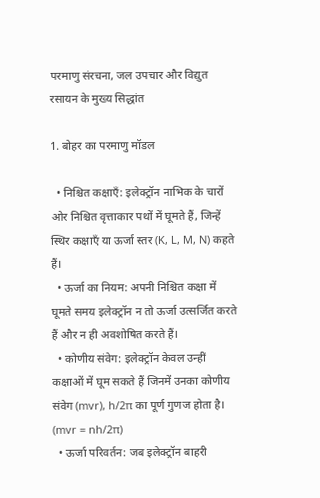परमाणु संरचना, जल उपचार और विद्युत रसायन के मुख्य सिद्धांत

1. बोहर का परमाणु मॉडल

  • निश्चित कक्षाएँ: इलेक्ट्रॉन नाभिक के चारों ओर निश्चित वृत्ताकार पथों में घूमते हैं, जिन्हें स्थिर कक्षाएँ या ऊर्जा स्तर (K, L, M, N) कहते हैं।
  • ऊर्जा का नियम: अपनी निश्चित कक्षा में घूमते समय इलेक्ट्रॉन न तो ऊर्जा उत्सर्जित करते हैं और न ही अवशोषित करते हैं।
  • कोणीय संवेग: इलेक्ट्रॉन केवल उन्हीं कक्षाओं में घूम सकते हैं जिनमें उनका कोणीय संवेग (mvr), h/2π का पूर्ण गुणज होता है। (mvr = nh/2π)
  • ऊर्जा परिवर्तन: जब इलेक्ट्रॉन बाहरी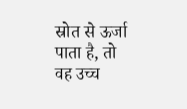स्रोत से ऊर्जा पाता है, तो वह उच्च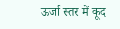ऊर्जा स्तर में कूद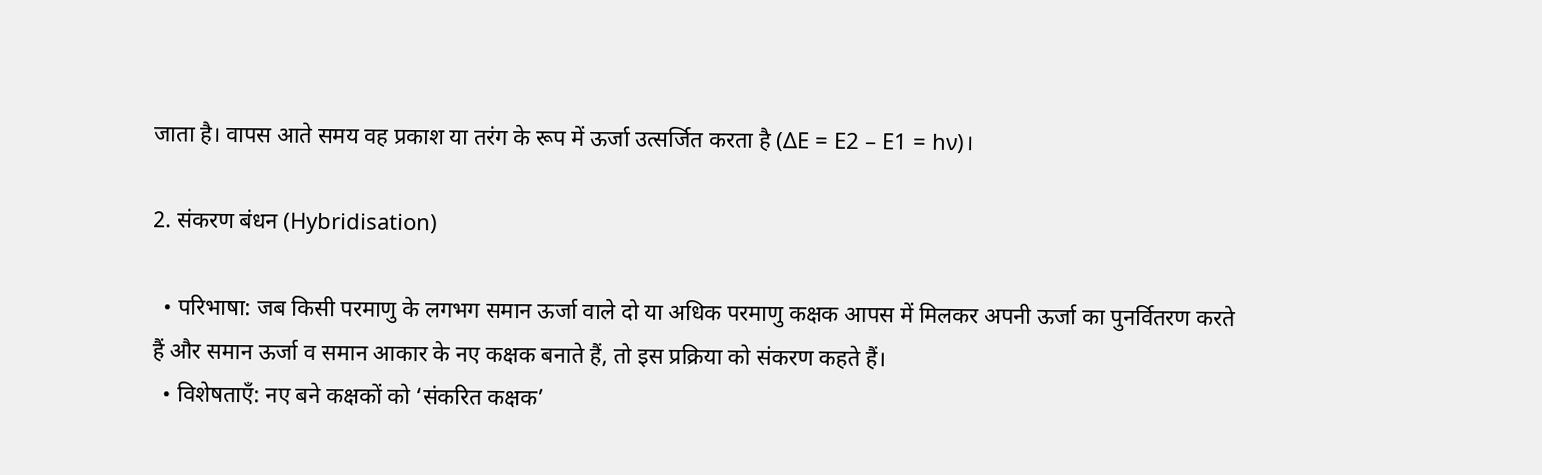जाता है। वापस आते समय वह प्रकाश या तरंग के रूप में ऊर्जा उत्सर्जित करता है (ΔE = E2 – E1 = hν)।

2. संकरण बंधन (Hybridisation)

  • परिभाषा: जब किसी परमाणु के लगभग समान ऊर्जा वाले दो या अधिक परमाणु कक्षक आपस में मिलकर अपनी ऊर्जा का पुनर्वितरण करते हैं और समान ऊर्जा व समान आकार के नए कक्षक बनाते हैं, तो इस प्रक्रिया को संकरण कहते हैं।
  • विशेषताएँ: नए बने कक्षकों को ‘संकरित कक्षक’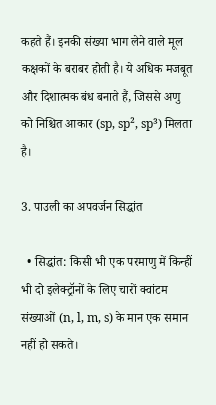कहते हैं। इनकी संख्या भाग लेने वाले मूल कक्षकों के बराबर होती है। ये अधिक मजबूत और दिशात्मक बंध बनाते हैं, जिससे अणु को निश्चित आकार (sp, sp², sp³) मिलता है।

3. पाउली का अपवर्जन सिद्धांत

  • सिद्धांत: किसी भी एक परमाणु में किन्हीं भी दो इलेक्ट्रॉनों के लिए चारों क्वांटम संख्याओं (n, l, m, s) के मान एक समान नहीं हो सकते।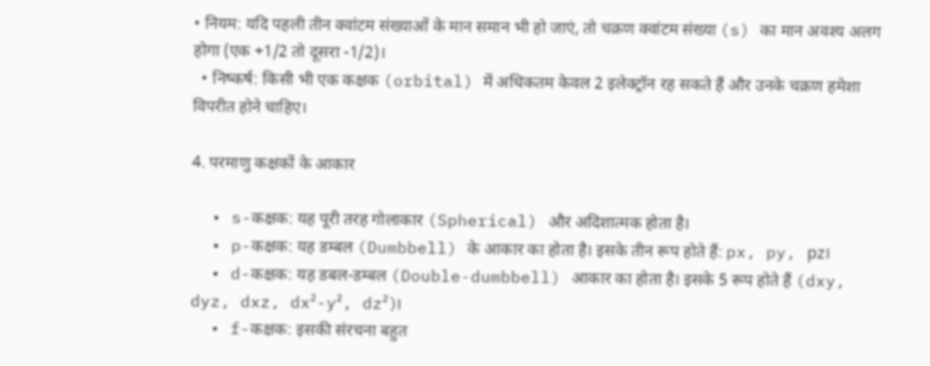• नियम: यदि पहली तीन क्वांटम संख्याओं के मान समान भी हो जाएं, तो चक्रण क्वांटम संख्या (s) का मान अवश्य अलग होगा (एक +1/2 तो दूसरा -1/2)।
  • निष्कर्ष: किसी भी एक कक्षक (orbital) में अधिकतम केवल 2 इलेक्ट्रॉन रह सकते हैं और उनके चक्रण हमेशा विपरीत होने चाहिए।

4. परमाणु कक्षकों के आकार

  • s-कक्षक: यह पूरी तरह गोलाकार (Spherical) और अदिशात्मक होता है।
  • p-कक्षक: यह डम्बल (Dumbbell) के आकार का होता है। इसके तीन रूप होते हैं: px, py, pz।
  • d-कक्षक: यह डबल-डम्बल (Double-dumbbell) आकार का होता है। इसके 5 रूप होते हैं (dxy, dyz, dxz, dx²-y², dz²)।
  • f-कक्षक: इसकी संरचना बहुत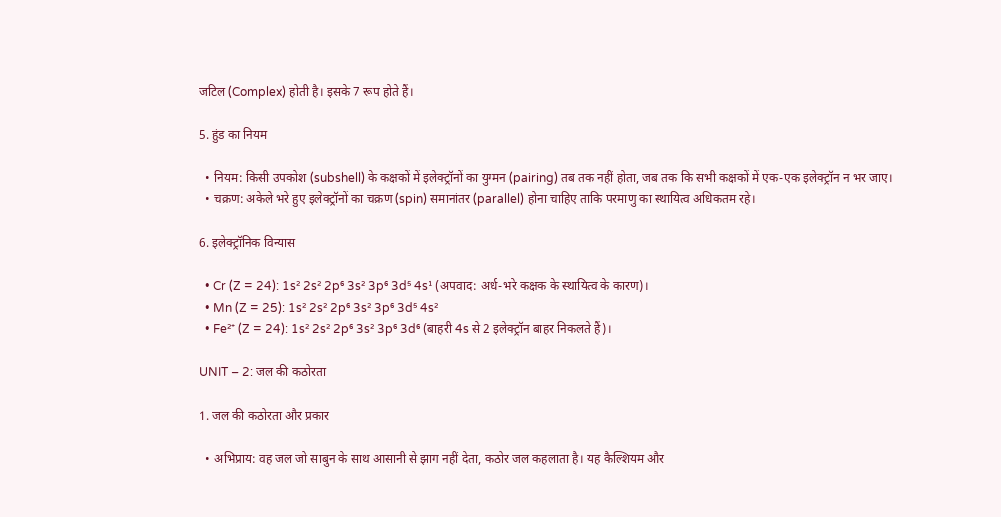जटिल (Complex) होती है। इसके 7 रूप होते हैं।

5. हुंड का नियम

  • नियम: किसी उपकोश (subshell) के कक्षकों में इलेक्ट्रॉनों का युग्मन (pairing) तब तक नहीं होता, जब तक कि सभी कक्षकों में एक-एक इलेक्ट्रॉन न भर जाए।
  • चक्रण: अकेले भरे हुए इलेक्ट्रॉनों का चक्रण (spin) समानांतर (parallel) होना चाहिए ताकि परमाणु का स्थायित्व अधिकतम रहे।

6. इलेक्ट्रॉनिक विन्यास

  • Cr (Z = 24): 1s² 2s² 2p⁶ 3s² 3p⁶ 3d⁵ 4s¹ (अपवाद: अर्ध-भरे कक्षक के स्थायित्व के कारण)।
  • Mn (Z = 25): 1s² 2s² 2p⁶ 3s² 3p⁶ 3d⁵ 4s²
  • Fe²⁺ (Z = 24): 1s² 2s² 2p⁶ 3s² 3p⁶ 3d⁶ (बाहरी 4s से 2 इलेक्ट्रॉन बाहर निकलते हैं)।

UNIT – 2: जल की कठोरता

1. जल की कठोरता और प्रकार

  • अभिप्राय: वह जल जो साबुन के साथ आसानी से झाग नहीं देता, कठोर जल कहलाता है। यह कैल्शियम और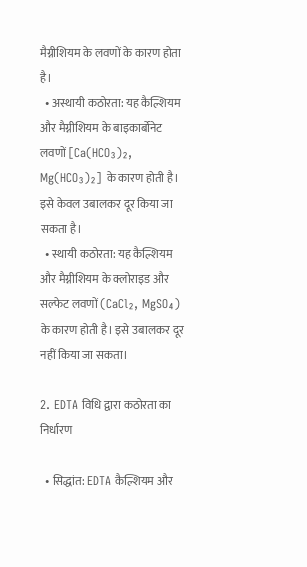मैग्नीशियम के लवणों के कारण होता है।
  • अस्थायी कठोरता: यह कैल्शियम और मैग्नीशियम के बाइकार्बोनेट लवणों [Ca(HCO₃)₂, Mg(HCO₃)₂] के कारण होती है। इसे केवल उबालकर दूर किया जा सकता है।
  • स्थायी कठोरता: यह कैल्शियम और मैग्नीशियम के क्लोराइड और सल्फेट लवणों (CaCl₂, MgSO₄) के कारण होती है। इसे उबालकर दूर नहीं किया जा सकता।

2. EDTA विधि द्वारा कठोरता का निर्धारण

  • सिद्धांत: EDTA कैल्शियम और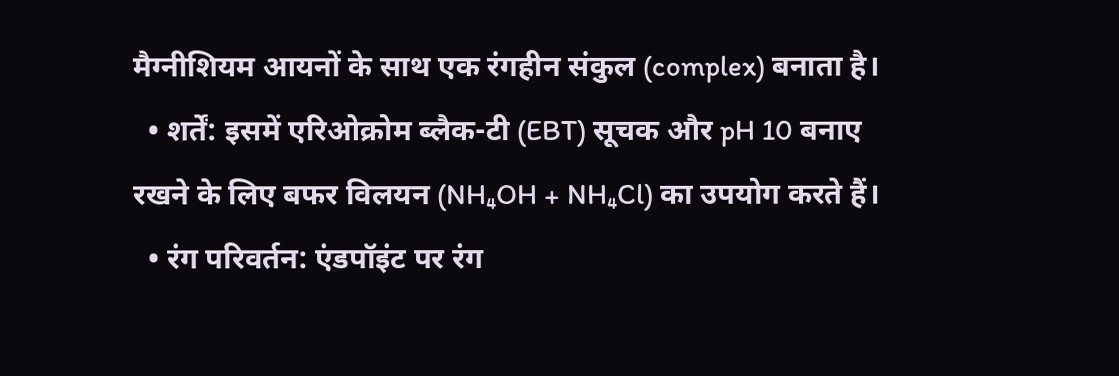मैग्नीशियम आयनों के साथ एक रंगहीन संकुल (complex) बनाता है।
  • शर्तें: इसमें एरिओक्रोम ब्लैक-टी (EBT) सूचक और pH 10 बनाए रखने के लिए बफर विलयन (NH₄OH + NH₄Cl) का उपयोग करते हैं।
  • रंग परिवर्तन: एंडपॉइंट पर रंग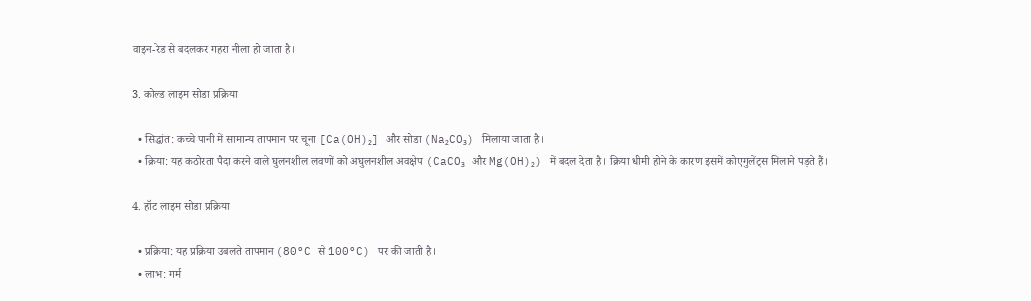वाइन-रेड से बदलकर गहरा नीला हो जाता है।

3. कोल्ड लाइम सोडा प्रक्रिया

  • सिद्धांत: कच्चे पानी में सामान्य तापमान पर चूना [Ca(OH)₂] और सोडा (Na₂CO₃) मिलाया जाता है।
  • क्रिया: यह कठोरता पैदा करने वाले घुलनशील लवणों को अघुलनशील अवक्षेप (CaCO₃ और Mg(OH)₂) में बदल देता है। क्रिया धीमी होने के कारण इसमें कोएगुलेंट्स मिलाने पड़ते हैं।

4. हॉट लाइम सोडा प्रक्रिया

  • प्रक्रिया: यह प्रक्रिया उबलते तापमान (80°C से 100°C) पर की जाती है।
  • लाभ: गर्म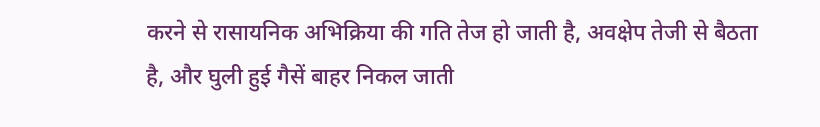करने से रासायनिक अभिक्रिया की गति तेज हो जाती है, अवक्षेप तेजी से बैठता है, और घुली हुई गैसें बाहर निकल जाती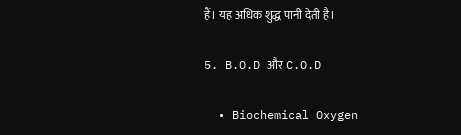हैं। यह अधिक शुद्ध पानी देती है।

5. B.O.D और C.O.D

  • Biochemical Oxygen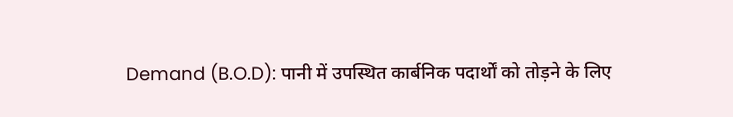Demand (B.O.D): पानी में उपस्थित कार्बनिक पदार्थों को तोड़ने के लिए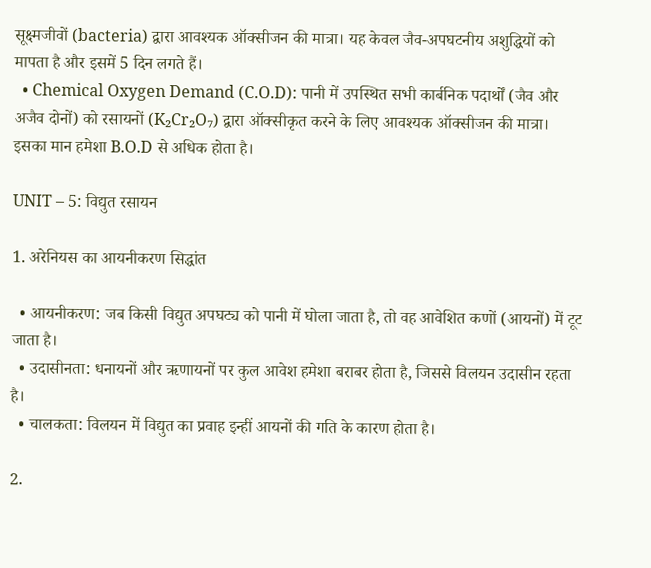सूक्ष्मजीवों (bacteria) द्वारा आवश्यक ऑक्सीजन की मात्रा। यह केवल जैव-अपघटनीय अशुद्धियों को मापता है और इसमें 5 दिन लगते हैं।
  • Chemical Oxygen Demand (C.O.D): पानी में उपस्थित सभी कार्बनिक पदार्थों (जैव और अजैव दोनों) को रसायनों (K₂Cr₂O₇) द्वारा ऑक्सीकृत करने के लिए आवश्यक ऑक्सीजन की मात्रा। इसका मान हमेशा B.O.D से अधिक होता है।

UNIT – 5: विद्युत रसायन

1. अरेनियस का आयनीकरण सिद्धांत

  • आयनीकरण: जब किसी विद्युत अपघट्य को पानी में घोला जाता है, तो वह आवेशित कणों (आयनों) में टूट जाता है।
  • उदासीनता: धनायनों और ऋणायनों पर कुल आवेश हमेशा बराबर होता है, जिससे विलयन उदासीन रहता है।
  • चालकता: विलयन में विद्युत का प्रवाह इन्हीं आयनों की गति के कारण होता है।

2.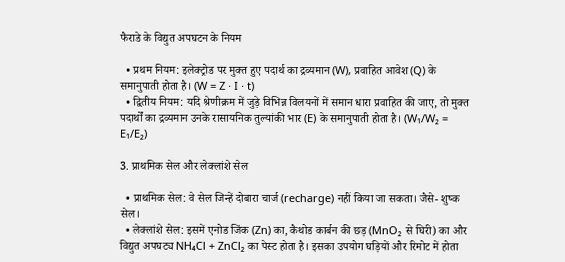फैराडे के विद्युत अपघटन के नियम

  • प्रथम नियम: इलेक्ट्रोड पर मुक्त हुए पदार्थ का द्रव्यमान (W), प्रवाहित आवेश (Q) के समानुपाती होता है। (W = Z · I · t)
  • द्वितीय नियम: यदि श्रेणीक्रम में जुड़े विभिन्न विलयनों में समान धारा प्रवाहित की जाए, तो मुक्त पदार्थों का द्रव्यमान उनके रासायनिक तुल्यांकी भार (E) के समानुपाती होता है। (W₁/W₂ = E₁/E₂)

3. प्राथमिक सेल और लेक्लांशे सेल

  • प्राथमिक सेल: वे सेल जिन्हें दोबारा चार्ज (recharge) नहीं किया जा सकता। जैसे- शुष्क सेल।
  • लेक्लांशे सेल: इसमें एनोड जिंक (Zn) का, कैथोड कार्बन की छड़ (MnO₂ से घिरी) का और विद्युत अपघट्य NH₄Cl + ZnCl₂ का पेस्ट होता है। इसका उपयोग घड़ियों और रिमोट में होता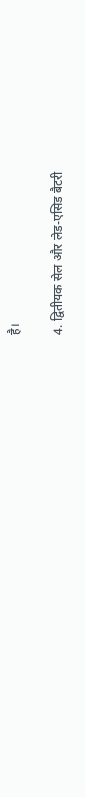है।

4. द्वितीयक सेल और लेड-एसिड बैटरी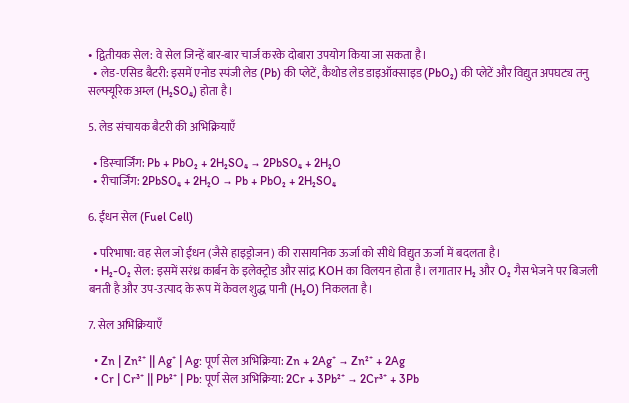• द्वितीयक सेल: वे सेल जिन्हें बार-बार चार्ज करके दोबारा उपयोग किया जा सकता है।
  • लेड-एसिड बैटरी: इसमें एनोड स्पंजी लेड (Pb) की प्लेटें, कैथोड लेड डाइऑक्साइड (PbO₂) की प्लेटें और विद्युत अपघट्य तनु सल्फ्यूरिक अम्ल (H₂SO₄) होता है।

5. लेड संचायक बैटरी की अभिक्रियाएँ

  • डिस्चार्जिंग: Pb + PbO₂ + 2H₂SO₄ → 2PbSO₄ + 2H₂O
  • रीचार्जिंग: 2PbSO₄ + 2H₂O → Pb + PbO₂ + 2H₂SO₄

6. ईंधन सेल (Fuel Cell)

  • परिभाषा: वह सेल जो ईंधन (जैसे हाइड्रोजन) की रासायनिक ऊर्जा को सीधे विद्युत ऊर्जा में बदलता है।
  • H₂-O₂ सेल: इसमें सरंध्र कार्बन के इलेक्ट्रोड और सांद्र KOH का विलयन होता है। लगातार H₂ और O₂ गैस भेजने पर बिजली बनती है और उप-उत्पाद के रूप में केवल शुद्ध पानी (H₂O) निकलता है।

7. सेल अभिक्रियाएँ

  • Zn | Zn²⁺ || Ag⁺ | Ag: पूर्ण सेल अभिक्रिया: Zn + 2Ag⁺ → Zn²⁺ + 2Ag
  • Cr | Cr³⁺ || Pb²⁺ | Pb: पूर्ण सेल अभिक्रिया: 2Cr + 3Pb²⁺ → 2Cr³⁺ + 3Pb